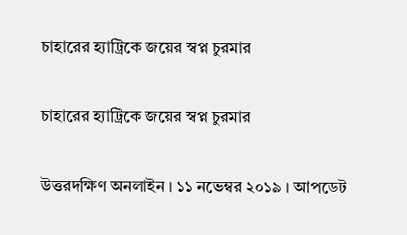চাহারের হ্যাট্রিকে জয়ের স্বপ্ন চুরমার

চাহারের হ্যাট্রিকে জয়ের স্বপ্ন চুরমার

উত্তরদক্ষিণ অনলাইন । ১১ নভেম্বর ২০১৯ । আপডেট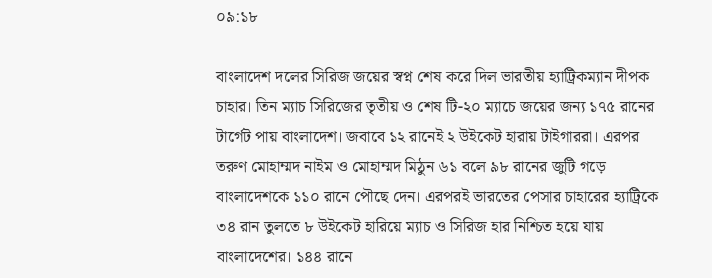০৯:১৮

বাংলাদেশ দলের সিরিজ জয়ের স্বপ্ন শেষ করে দিল ভারতীয় হ্যাট্রিকম্যান দীপক চাহার। তিন ম্যাচ সিরিজের তৃতীয় ও শেষ টি-২০ ম্যাচে জয়ের জন্য ১৭৫ রানের টার্গেট পায় বাংলাদেশ। জবাবে ১২ রানেই ২ উইকেট হারায় টাইগাররা। এরপর তরুণ মোহাম্মদ নাইম ও মোহাম্মদ মিঠুন ৬১ বলে ৯৮ রানের জুটি গড়ে বাংলাদেশকে ১১০ রানে পৌছে দেন। এরপরই ভারতের পেসার চাহারের হ্যাট্রিকে ৩৪ রান তুলতে ৮ উইকেট হারিয়ে ম্যাচ ও সিরিজ হার নিশ্চিত হয়ে যায় বাংলাদেশের। ১৪৪ রানে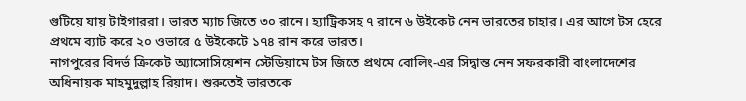গুটিয়ে যায় টাইগাররা। ভারত ম্যাচ জিতে ৩০ রানে। হ্যাট্রিকসহ ৭ রানে ৬ উইকেট নেন ভারতের চাহার। এর আগে টস হেরে প্রথমে ব্যাট করে ২০ ওভারে ৫ উইকেটে ১৭৪ রান করে ভারত।
নাগপুরের বিদর্ভ ক্রিকেট অ্যাসোসিয়েশন স্টেডিয়ামে টস জিতে প্রথমে বোলিং-এর সিদ্বান্ত নেন সফরকারী বাংলাদেশের অধিনায়ক মাহমুদুল্লাহ রিয়াদ। শুরুতেই ভারতকে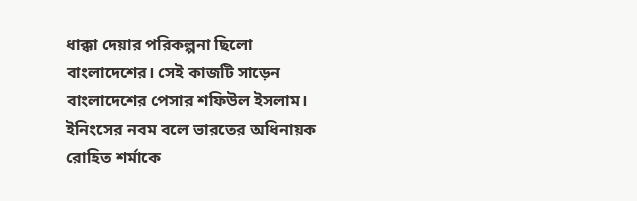ধাক্কা দেয়ার পরিকল্পনা ছিলো বাংলাদেশের। সেই কাজটি সাড়েন বাংলাদেশের পেসার শফিউল ইসলাম। ইনিংসের নবম বলে ভারতের অধিনায়ক রোহিত শর্মাকে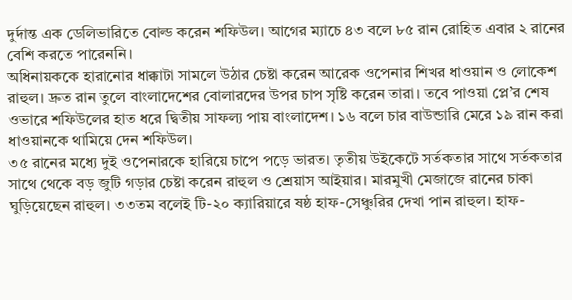দুর্দান্ত এক ডেলিভারিতে বোল্ড করেন শফিউল। আগের ম্যাচে ৪৩ বলে ৮৫ রান রোহিত এবার ২ রানের বেশি করতে পারেননি।
অধিনায়ককে হারানোর ধাক্কাটা সামলে উঠার চেষ্টা করেন আরেক ওপেনার শিখর ধাওয়ান ও লোকেশ রাহুল। দ্রুত রান তুলে বাংলাদেশের বোলারদের উপর চাপ সৃষ্টি করেন তারা। তবে পাওয়া প্লে’র শেষ ওভারে শফিউলের হাত ধরে দ্বিতীয় সাফল্য পায় বাংলাদেশ। ১৬ বলে চার বাউন্ডারি মেরে ১৯ রান করা ধাওয়ানকে থামিয়ে দেন শফিউল।
৩৫ রানের মধ্যে দুই ওপেনারকে হারিয়ে চাপে পড়ে ভারত। তৃতীয় উইকেটে সর্তকতার সাথে সর্তকতার সাথে থেকে বড় জুটি গড়ার চেষ্টা করেন রাহুল ও শ্রেয়াস আইয়ার। মারমুখী মেজাজে রানের চাকা ঘুড়িয়েছেন রাহুল। ৩৩তম বলেই টি-২০ ক্যারিয়ারে ষষ্ঠ হাফ-সেঞ্চুরির দেখা পান রাহুল। হাফ-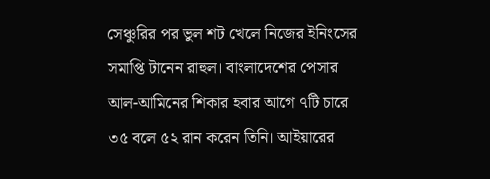সেঞ্চুরির পর ভুল শট খেলে নিজের ইনিংসের সমাপ্তি টানেন রাহুল। বাংলাদেশের পেসার আল-আমিনের শিকার হবার আগে ৭টি চারে ৩৫ বলে ৫২ রান করেন তিনি। আইয়ারের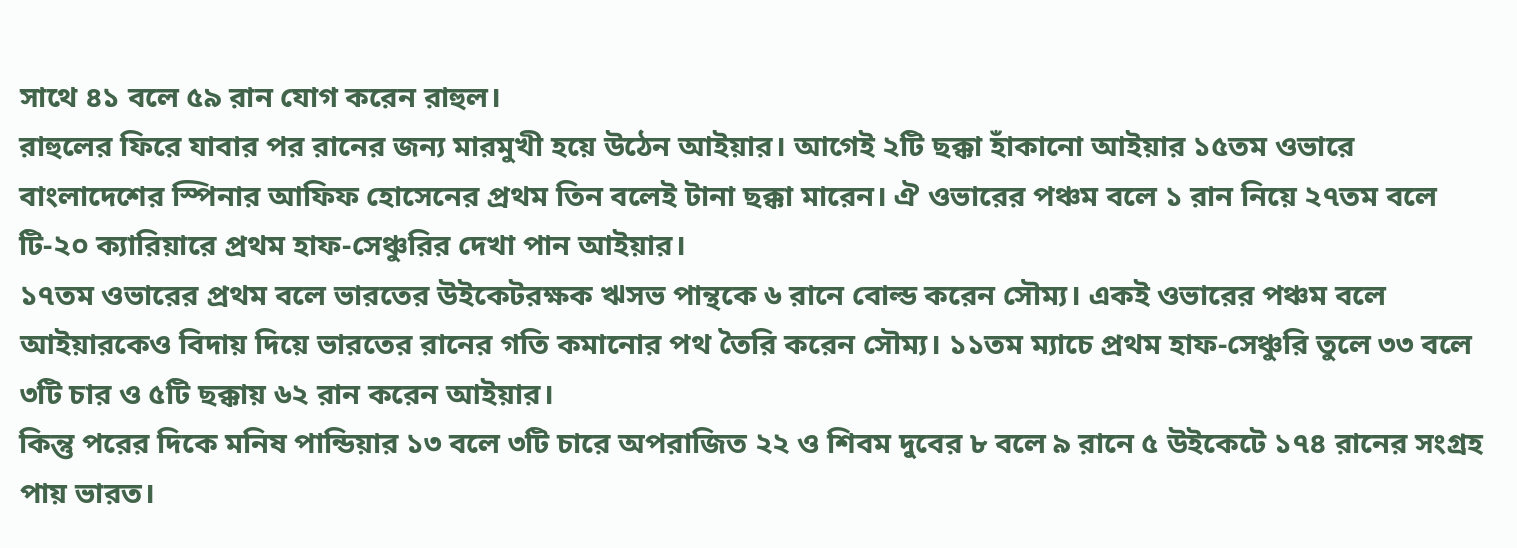সাথে ৪১ বলে ৫৯ রান যোগ করেন রাহুল।
রাহুলের ফিরে যাবার পর রানের জন্য মারমুখী হয়ে উঠেন আইয়ার। আগেই ২টি ছক্কা হাঁকানো আইয়ার ১৫তম ওভারে বাংলাদেশের স্পিনার আফিফ হোসেনের প্রথম তিন বলেই টানা ছক্কা মারেন। ঐ ওভারের পঞ্চম বলে ১ রান নিয়ে ২৭তম বলে টি-২০ ক্যারিয়ারে প্রথম হাফ-সেঞ্চুরির দেখা পান আইয়ার।
১৭তম ওভারের প্রথম বলে ভারতের উইকেটরক্ষক ঋসভ পান্থকে ৬ রানে বোল্ড করেন সৌম্য। একই ওভারের পঞ্চম বলে আইয়ারকেও বিদায় দিয়ে ভারতের রানের গতি কমানোর পথ তৈরি করেন সৌম্য। ১১তম ম্যাচে প্রথম হাফ-সেঞ্চুরি তুলে ৩৩ বলে ৩টি চার ও ৫টি ছক্কায় ৬২ রান করেন আইয়ার।
কিন্তু পরের দিকে মনিষ পান্ডিয়ার ১৩ বলে ৩টি চারে অপরাজিত ২২ ও শিবম দুবের ৮ বলে ৯ রানে ৫ উইকেটে ১৭৪ রানের সংগ্রহ পায় ভারত।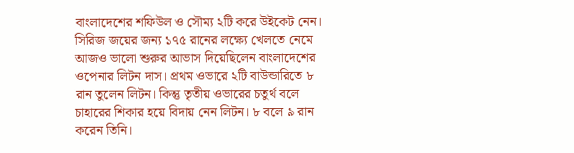বাংলাদেশের শফিউল ও সৌম্য ২টি করে উইকেট নেন।
সিরিজ জয়ের জন্য ১৭৫ রানের লক্ষ্যে খেলতে নেমে আজও ভালো শুরুর আভাস দিয়েছিলেন বাংলাদেশের ওপেনার লিটন দাস। প্রথম ওভারে ২টি বাউন্ডারিতে ৮ রান তুলেন লিটন। কিন্তু তৃতীয় ওভারের চতুর্থ বলে চাহারের শিকার হয়ে বিদায় নেন লিটন। ৮ বলে ৯ রান করেন তিনি।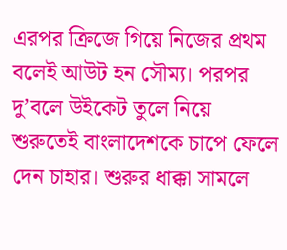এরপর ক্রিজে গিয়ে নিজের প্রথম বলেই আউট হন সৌম্য। পরপর দু’বলে উইকেট তুলে নিয়ে শুরুতেই বাংলাদেশকে চাপে ফেলে দেন চাহার। শুরুর ধাক্কা সামলে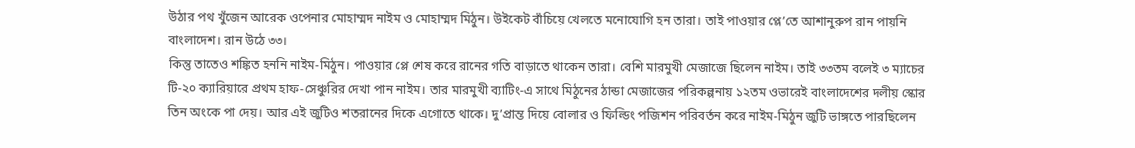উঠার পথ খুঁজেন আরেক ওপেনার মোহাম্মদ নাইম ও মোহাম্মদ মিঠুন। উইকেট বাঁচিয়ে খেলতে মনোযোগি হন তারা। তাই পাওয়ার প্লে’তে আশানুরুপ রান পায়নি বাংলাদেশ। রান উঠে ৩৩।
কিন্তু তাতেও শঙ্কিত হননি নাইম-মিঠুন। পাওয়ার প্লে শেষ করে রানের গতি বাড়াতে থাকেন তারা। বেশি মারমুখী মেজাজে ছিলেন নাইম। তাই ৩৩তম বলেই ৩ ম্যাচের টি-২০ ক্যারিয়ারে প্রথম হাফ-সেঞ্চুরির দেখা পান নাইম। তার মারমুখী ব্যাটিং-এ সাথে মিঠুনের ঠান্ডা মেজাজের পরিকল্পনায় ১২তম ওভারেই বাংলাদেশের দলীয় স্কোর তিন অংকে পা দেয়। আর এই জুটিও শতরানের দিকে এগোতে থাকে। দু’প্রান্ত দিয়ে বোলার ও ফিল্ডিং পজিশন পরিবর্তন করে নাইম-মিঠুন জুটি ভাঙ্গতে পারছিলেন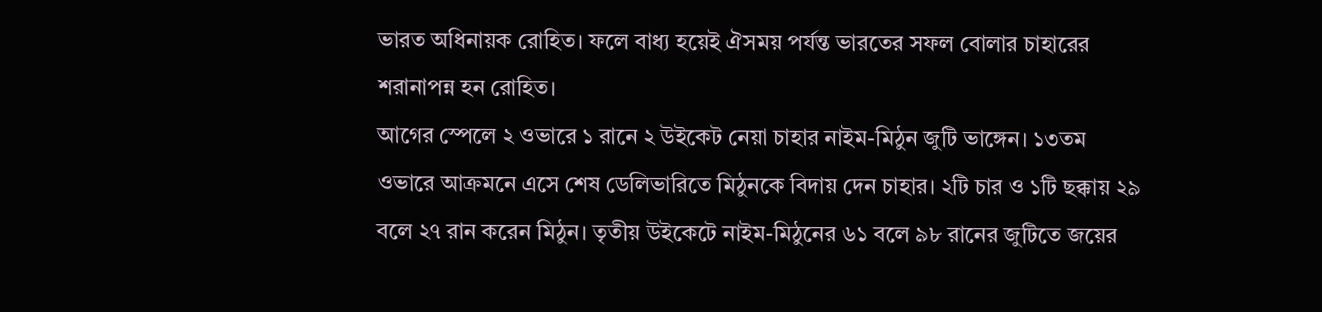ভারত অধিনায়ক রোহিত। ফলে বাধ্য হয়েই ঐসময় পর্যন্ত ভারতের সফল বোলার চাহারের শরানাপন্ন হন রোহিত।
আগের স্পেলে ২ ওভারে ১ রানে ২ উইকেট নেয়া চাহার নাইম-মিঠুন জুটি ভাঙ্গেন। ১৩তম ওভারে আক্রমনে এসে শেষ ডেলিভারিতে মিঠুনকে বিদায় দেন চাহার। ২টি চার ও ১টি ছক্কায় ২৯ বলে ২৭ রান করেন মিঠুন। তৃতীয় উইকেটে নাইম-মিঠুনের ৬১ বলে ৯৮ রানের জুটিতে জয়ের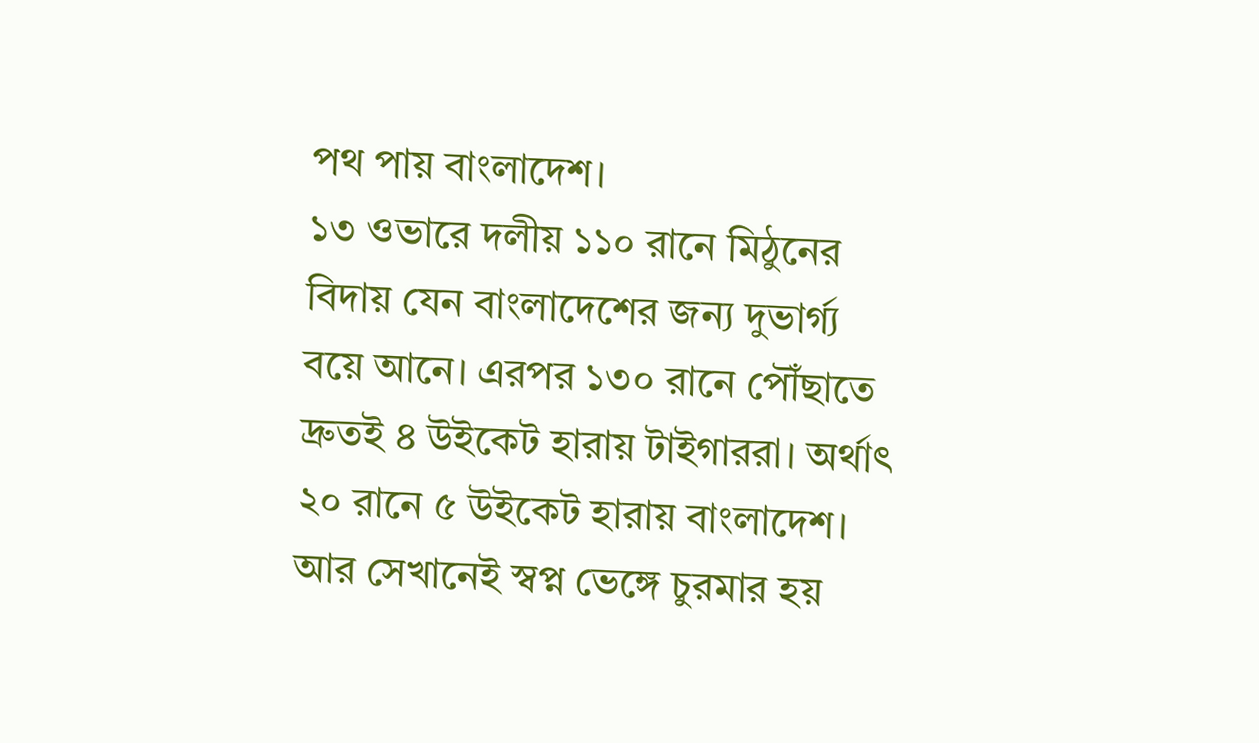পথ পায় বাংলাদেশ।
১৩ ওভারে দলীয় ১১০ রানে মিঠুনের বিদায় যেন বাংলাদেশের জন্য দুভার্গ্য বয়ে আনে। এরপর ১৩০ রানে পৌঁছাতে দ্রুতই ৪ উইকেট হারায় টাইগাররা। অর্থাৎ ২০ রানে ৫ উইকেট হারায় বাংলাদেশ। আর সেখানেই স্বপ্ন ভেঙ্গে চুরমার হয়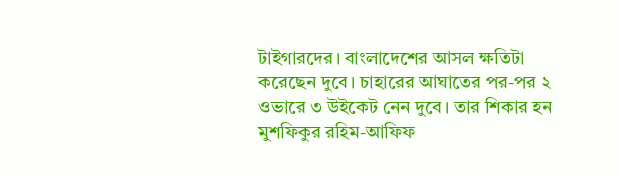টাইগারদের। বাংলাদেশের আসল ক্ষতিটা করেছেন দুবে। চাহারের আঘাতের পর-পর ২ ওভারে ৩ উইকেট নেন দুবে। তার শিকার হন মুশফিকুর রহিম-আফিফ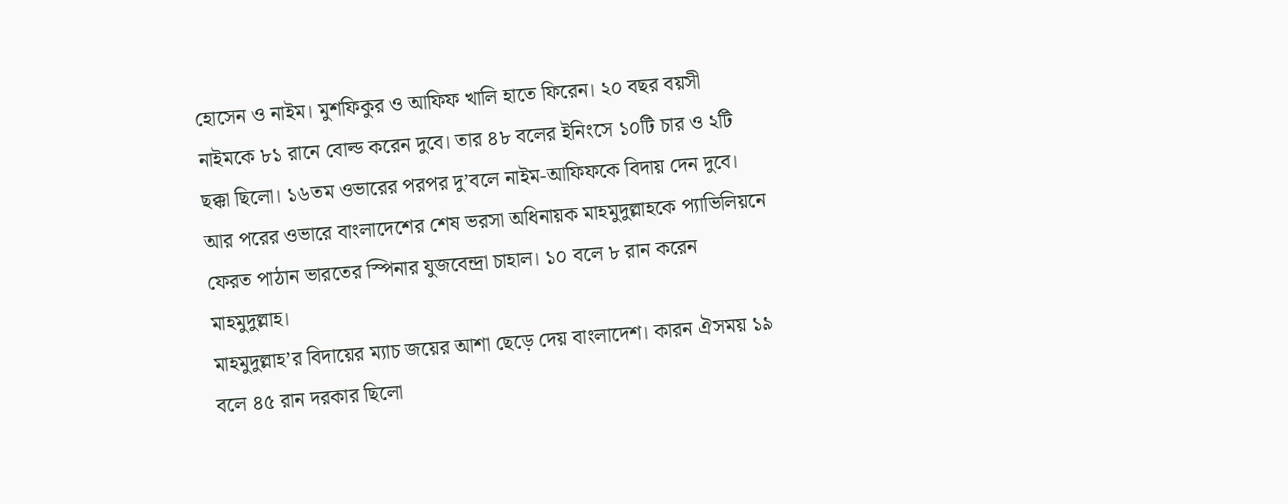হোসেন ও নাইম। মুশফিকুর ও আফিফ খালি হাতে ফিরেন। ২০ বছর বয়সী নাইমকে ৮১ রানে বোল্ড করেন দুবে। তার ৪৮ বলের ইনিংসে ১০টি চার ও ২টি ছক্কা ছিলো। ১৬তম ওভারের পরপর দু’বলে নাইম-আফিফকে বিদায় দেন দুবে। আর পরের ওভারে বাংলাদেশের শেষ ভরসা অধিনায়ক মাহমুদুল্লাহকে প্যাভিলিয়নে ফেরত পাঠান ভারতের স্পিনার যুজবেন্দ্রা চাহাল। ১০ বলে ৮ রান করেন মাহমুদুল্লাহ।
মাহমুদুল্লাহ’র বিদায়ের ম্যাচ জয়ের আশা ছেড়ে দেয় বাংলাদেশ। কারন ঐসময় ১৯ বলে ৪৫ রান দরকার ছিলো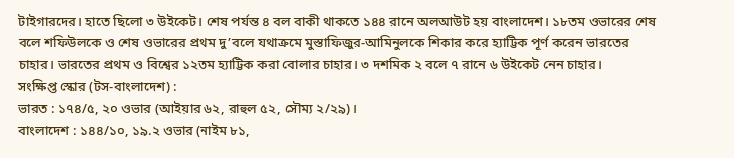টাইগারদের। হাতে ছিলো ৩ উইকেট। শেষ পর্যন্ত ৪ বল বাকী থাকতে ১৪৪ রানে অলআউট হয় বাংলাদেশ। ১৮তম ওভারের শেষ বলে শফিউলকে ও শেষ ওভারের প্রথম দু’বলে যথাক্রমে মুস্তাফিজুর-আমিনুলকে শিকার করে হ্যাট্টিক পূর্ণ করেন ভারতের চাহার। ভারতের প্রথম ও বিশ্বের ১২তম হ্যাট্টিক করা বোলার চাহার। ৩ দশমিক ২ বলে ৭ রানে ৬ উইকেট নেন চাহার।
সংক্ষিপ্ত স্কোর (টস-বাংলাদেশ) :
ভারত : ১৭৪/৫, ২০ ওভার (আইয়ার ৬২, রাহুল ৫২, সৌম্য ২/২৯)।
বাংলাদেশ : ১৪৪/১০, ১৯.২ ওভার (নাইম ৮১,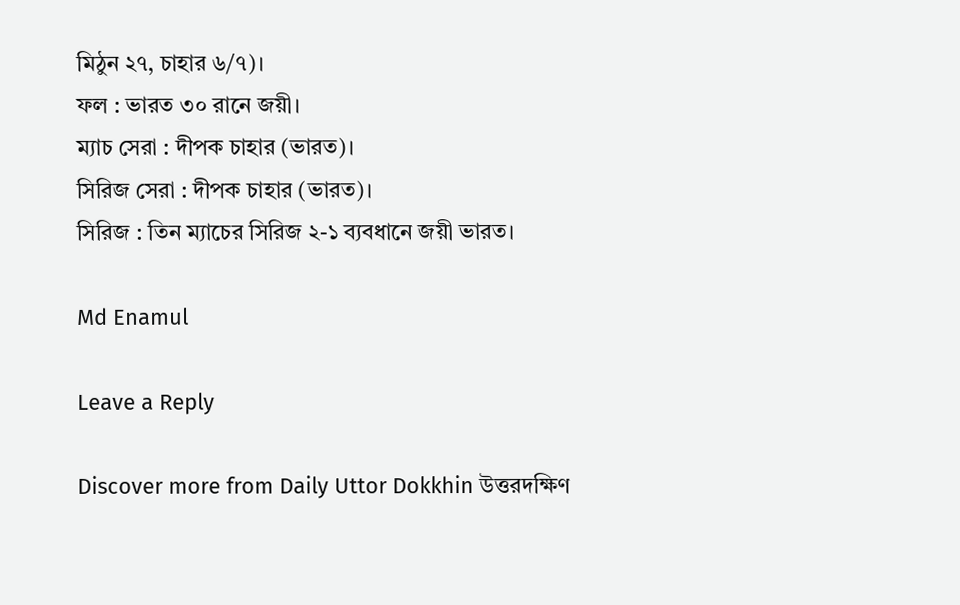মিঠুন ২৭, চাহার ৬/৭)।
ফল : ভারত ৩০ রানে জয়ী।
ম্যাচ সেরা : দীপক চাহার (ভারত)।
সিরিজ সেরা : দীপক চাহার (ভারত)।
সিরিজ : তিন ম্যাচের সিরিজ ২-১ ব্যবধানে জয়ী ভারত।

Md Enamul

Leave a Reply

Discover more from Daily Uttor Dokkhin উত্তরদক্ষিণ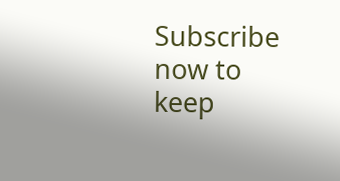Subscribe now to keep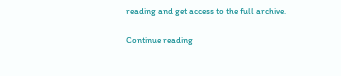reading and get access to the full archive.

Continue reading